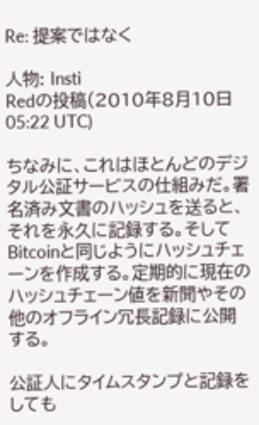Re: 提案ではなく

人物: Insti
Redの投稿(2010年8月10日 05:22 UTC)

ちなみに、これはほとんどのデジタル公証サービスの仕組みだ。署名済み文書のハッシュを送ると、それを永久に記録する。そしてBitcoinと同じようにハッシュチェーンを作成する。定期的に現在のハッシュチェーン値を新聞やその他のオフライン冗長記録に公開する。

公証人にタイムスタンプと記録をしても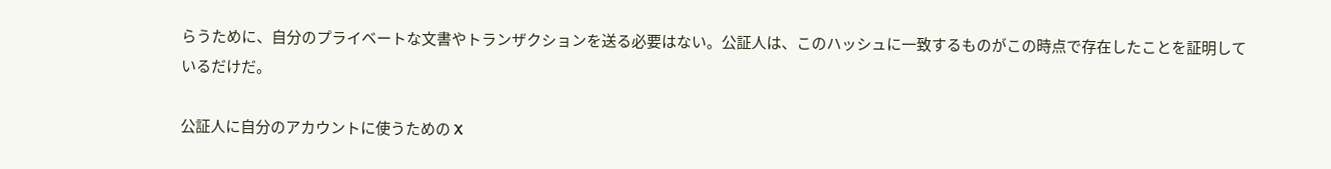らうために、自分のプライベートな文書やトランザクションを送る必要はない。公証人は、このハッシュに一致するものがこの時点で存在したことを証明しているだけだ。

公証人に自分のアカウントに使うための X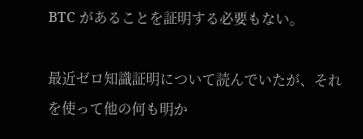BTC があることを証明する必要もない。

最近ゼロ知識証明について読んでいたが、それを使って他の何も明か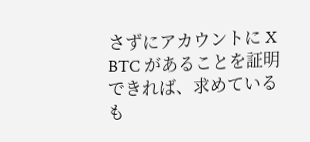さずにアカウントに X BTC があることを証明できれば、求めているも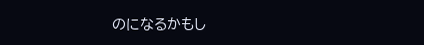のになるかもし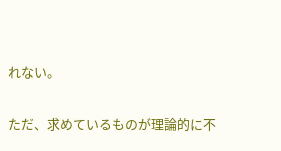れない。

ただ、求めているものが理論的に不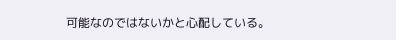可能なのではないかと心配している。